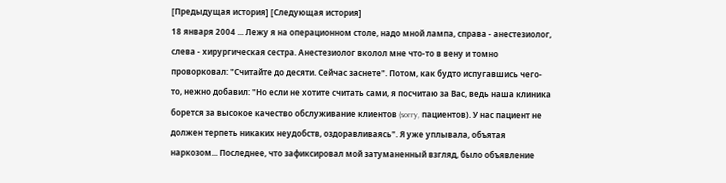[Предыдущая история] [Следующая история]
18 января 2004 ... Лежу я на операционном столе, надо мной лампа, справа - анестезиолог, слева - хирургическая сестра. Анестезиолог вколол мне что-то в вену и томно проворковал: "Считайте до десяти. Сейчас заснете". Потом, как будто испугавшись чего-то, нежно добавил: "Но если не хотите считать сами, я посчитаю за Вас, ведь наша клиника борется за высокое качество обслуживание клиентов (sorry, пациентов). У нас пациент не должен терпеть никаких неудобств, оздоравливаясь". Я уже уплывала, объятая наркозом... Последнее, что зафиксировал мой затуманенный взгляд, было объявление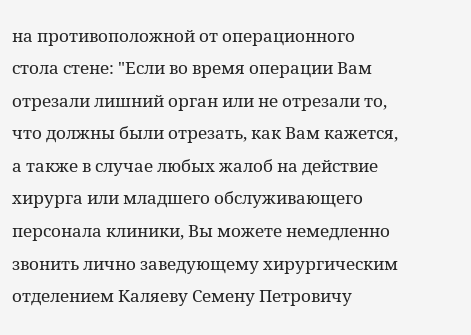на противоположной от операционного стола стене: "Если во время операции Вам отрезали лишний орган или не отрезали то, что должны были отрезать, как Вам кажется, а также в случае любых жалоб на действие хирурга или младшего обслуживающего персонала клиники, Вы можете немедленно звонить лично заведующему хирургическим отделением Каляеву Семену Петровичу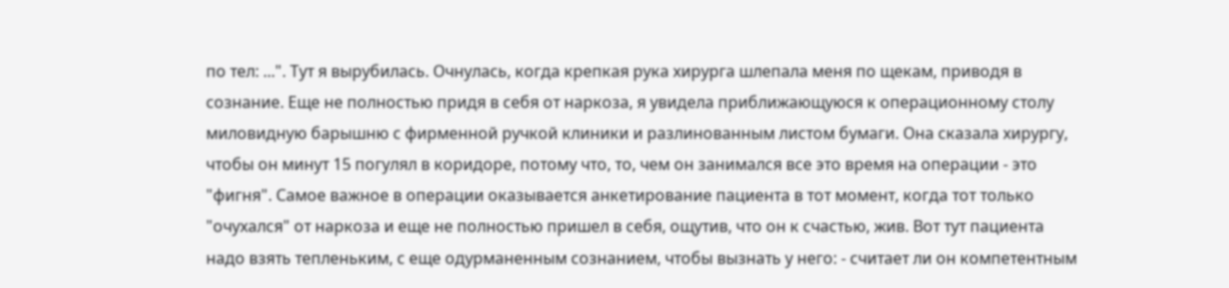по тел: ...". Тут я вырубилась. Очнулась, когда крепкая рука хирурга шлепала меня по щекам, приводя в сознание. Еще не полностью придя в себя от наркоза, я увидела приближающуюся к операционному столу миловидную барышню с фирменной ручкой клиники и разлинованным листом бумаги. Она сказала хирургу, чтобы он минут 15 погулял в коридоре, потому что, то, чем он занимался все это время на операции - это "фигня". Самое важное в операции оказывается анкетирование пациента в тот момент, когда тот только "очухался" от наркоза и еще не полностью пришел в себя, ощутив, что он к счастью, жив. Вот тут пациента надо взять тепленьким, с еще одурманенным сознанием, чтобы вызнать у него: - считает ли он компетентным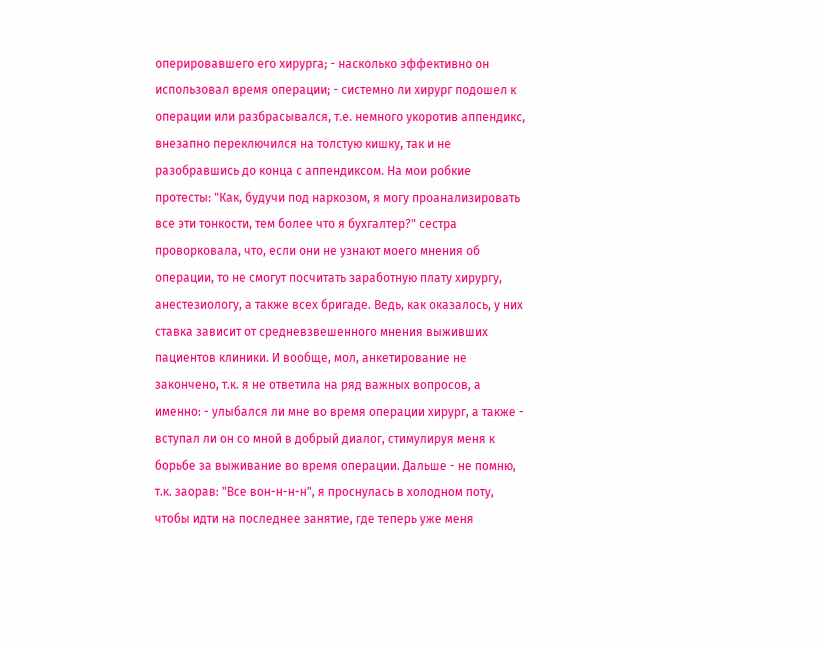оперировавшего его хирурга; - насколько эффективно он использовал время операции; - системно ли хирург подошел к операции или разбрасывался, т.е. немного укоротив аппендикс, внезапно переключился на толстую кишку, так и не разобравшись до конца с аппендиксом. На мои робкие протесты: "Как, будучи под наркозом, я могу проанализировать все эти тонкости, тем более что я бухгалтер?" сестра проворковала, что, если они не узнают моего мнения об операции, то не смогут посчитать заработную плату хирургу, анестезиологу, а также всех бригаде. Ведь, как оказалось, у них ставка зависит от средневзвешенного мнения выживших пациентов клиники. И вообще, мол, анкетирование не закончено, т.к. я не ответила на ряд важных вопросов, а именно: - улыбался ли мне во время операции хирург, а также - вступал ли он со мной в добрый диалог, стимулируя меня к борьбе за выживание во время операции. Дальше - не помню, т.к. заорав: "Все вон-н-н-н", я проснулась в холодном поту, чтобы идти на последнее занятие, где теперь уже меня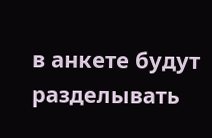в анкете будут разделывать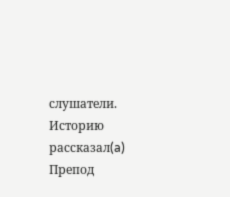слушатели. Историю рассказал(a) Препод